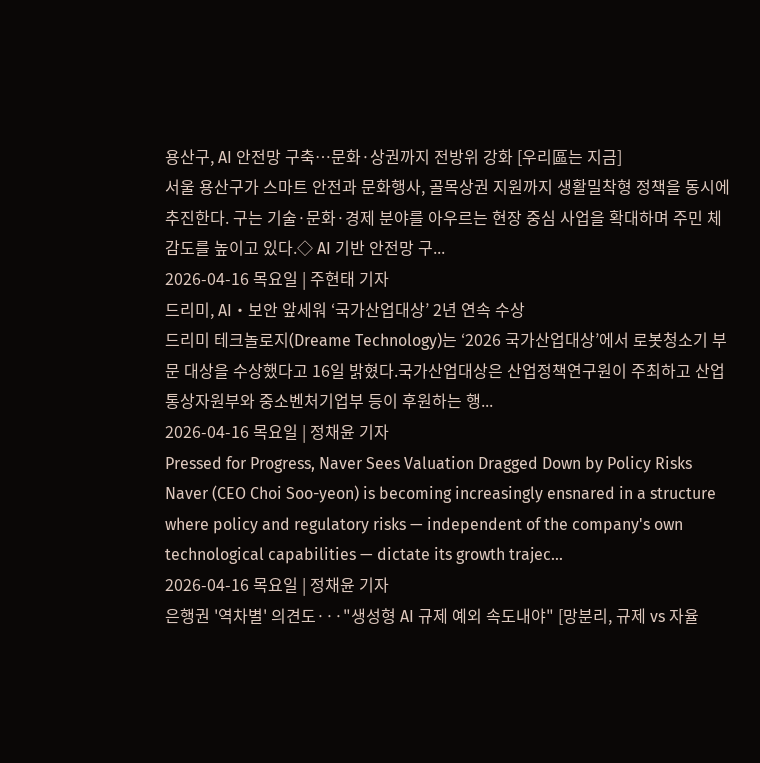용산구, AI 안전망 구축…문화·상권까지 전방위 강화 [우리區는 지금]
서울 용산구가 스마트 안전과 문화행사, 골목상권 지원까지 생활밀착형 정책을 동시에 추진한다. 구는 기술·문화·경제 분야를 아우르는 현장 중심 사업을 확대하며 주민 체감도를 높이고 있다.◇ AI 기반 안전망 구...
2026-04-16 목요일 | 주현태 기자
드리미, AI・보안 앞세워 ‘국가산업대상’ 2년 연속 수상
드리미 테크놀로지(Dreame Technology)는 ‘2026 국가산업대상’에서 로봇청소기 부문 대상을 수상했다고 16일 밝혔다.국가산업대상은 산업정책연구원이 주최하고 산업통상자원부와 중소벤처기업부 등이 후원하는 행...
2026-04-16 목요일 | 정채윤 기자
Pressed for Progress, Naver Sees Valuation Dragged Down by Policy Risks
Naver (CEO Choi Soo-yeon) is becoming increasingly ensnared in a structure where policy and regulatory risks — independent of the company's own technological capabilities — dictate its growth trajec...
2026-04-16 목요일 | 정채윤 기자
은행권 '역차별' 의견도···"생성형 AI 규제 예외 속도내야" [망분리, 규제 vs 자율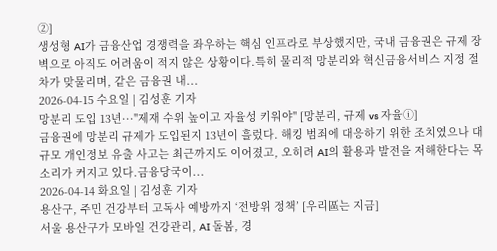②]
생성형 AI가 금융산업 경쟁력을 좌우하는 핵심 인프라로 부상했지만, 국내 금융권은 규제 장벽으로 아직도 어려움이 적지 않은 상황이다.특히 물리적 망분리와 혁신금융서비스 지정 절차가 맞물리며, 같은 금융권 내...
2026-04-15 수요일 | 김성훈 기자
망분리 도입 13년···"제재 수위 높이고 자율성 키워야" [망분리, 규제 vs 자율ⓘ]
금융권에 망분리 규제가 도입된지 13년이 흘렀다. 해킹 범죄에 대응하기 위한 조치였으나 대규모 개인정보 유출 사고는 최근까지도 이어졌고, 오히려 AI의 활용과 발전을 저해한다는 목소리가 커지고 있다.금융당국이...
2026-04-14 화요일 | 김성훈 기자
용산구, 주민 건강부터 고독사 예방까지 ‘전방위 정책’ [우리區는 지금]
서울 용산구가 모바일 건강관리, AI 돌봄, 경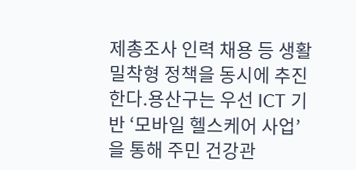제총조사 인력 채용 등 생활밀착형 정책을 동시에 추진한다.용산구는 우선 ICT 기반 ‘모바일 헬스케어 사업’을 통해 주민 건강관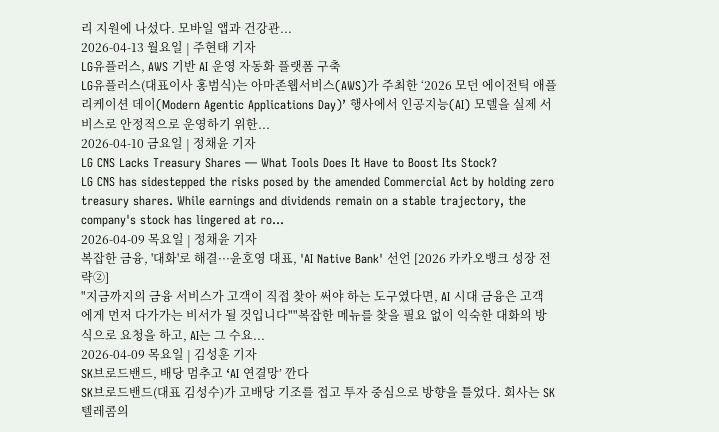리 지원에 나섰다. 모바일 앱과 건강관...
2026-04-13 월요일 | 주현태 기자
LG유플러스, AWS 기반 AI 운영 자동화 플랫폼 구축
LG유플러스(대표이사 홍범식)는 아마존웹서비스(AWS)가 주최한 ‘2026 모던 에이전틱 애플리케이션 데이(Modern Agentic Applications Day)’ 행사에서 인공지능(AI) 모델을 실제 서비스로 안정적으로 운영하기 위한...
2026-04-10 금요일 | 정채윤 기자
LG CNS Lacks Treasury Shares — What Tools Does It Have to Boost Its Stock?
LG CNS has sidestepped the risks posed by the amended Commercial Act by holding zero treasury shares. While earnings and dividends remain on a stable trajectory, the company's stock has lingered at ro...
2026-04-09 목요일 | 정채윤 기자
복잡한 금융, '대화'로 해결···윤호영 대표, 'AI Native Bank' 선언 [2026 카카오뱅크 성장 전략②]
"지금까지의 금융 서비스가 고객이 직접 찾아 써야 하는 도구였다면, AI 시대 금융은 고객에게 먼저 다가가는 비서가 될 것입니다""복잡한 메뉴를 찾을 필요 없이 익숙한 대화의 방식으로 요청을 하고, AI는 그 수요...
2026-04-09 목요일 | 김성훈 기자
SK브로드밴드, 배당 멈추고 ‘AI 연결망’ 깐다
SK브로드밴드(대표 김성수)가 고배당 기조를 접고 투자 중심으로 방향을 틀었다. 회사는 SK텔레콤의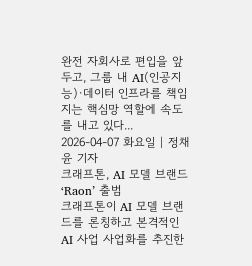완전 자회사로 편입을 앞두고, 그룹 내 AI(인공지능)·데이터 인프라를 책임지는 핵심망 역할에 속도를 내고 있다...
2026-04-07 화요일 | 정채윤 기자
크래프톤, AI 모델 브랜드 ‘Raon’ 출범
크래프톤이 AI 모델 브랜드를 론칭하고 본격적인 AI 사업 사업화를 추진한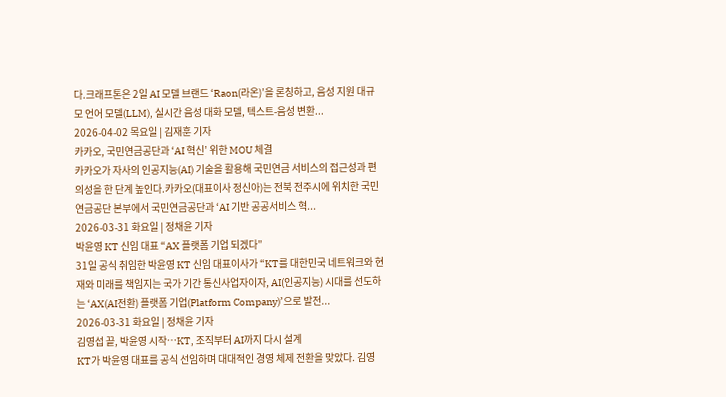다.크래프톤은 2일 AI 모델 브랜드 ‘Raon(라온)’을 론칭하고, 음성 지원 대규모 언어 모델(LLM), 실시간 음성 대화 모델, 텍스트-음성 변환...
2026-04-02 목요일 | 김재훈 기자
카카오, 국민연금공단과 ‘AI 혁신’ 위한 MOU 체결
카카오가 자사의 인공지능(AI) 기술을 활용해 국민연금 서비스의 접근성과 편의성을 한 단계 높인다.카카오(대표이사 정신아)는 전북 전주시에 위치한 국민연금공단 본부에서 국민연금공단과 ‘AI 기반 공공서비스 혁...
2026-03-31 화요일 | 정채윤 기자
박윤영 KT 신임 대표 “AX 플랫폼 기업 되겠다”
31일 공식 취임한 박윤영 KT 신임 대표이사가 “KT를 대한민국 네트워크와 현재와 미래를 책임지는 국가 기간 통신사업자이자, AI(인공지능) 시대를 선도하는 ‘AX(AI전환) 플랫폼 기업(Platform Company)’으로 발전...
2026-03-31 화요일 | 정채윤 기자
김영섭 끝, 박윤영 시작…KT, 조직부터 AI까지 다시 설계
KT가 박윤영 대표를 공식 선임하며 대대적인 경영 체제 전환을 맞았다. 김영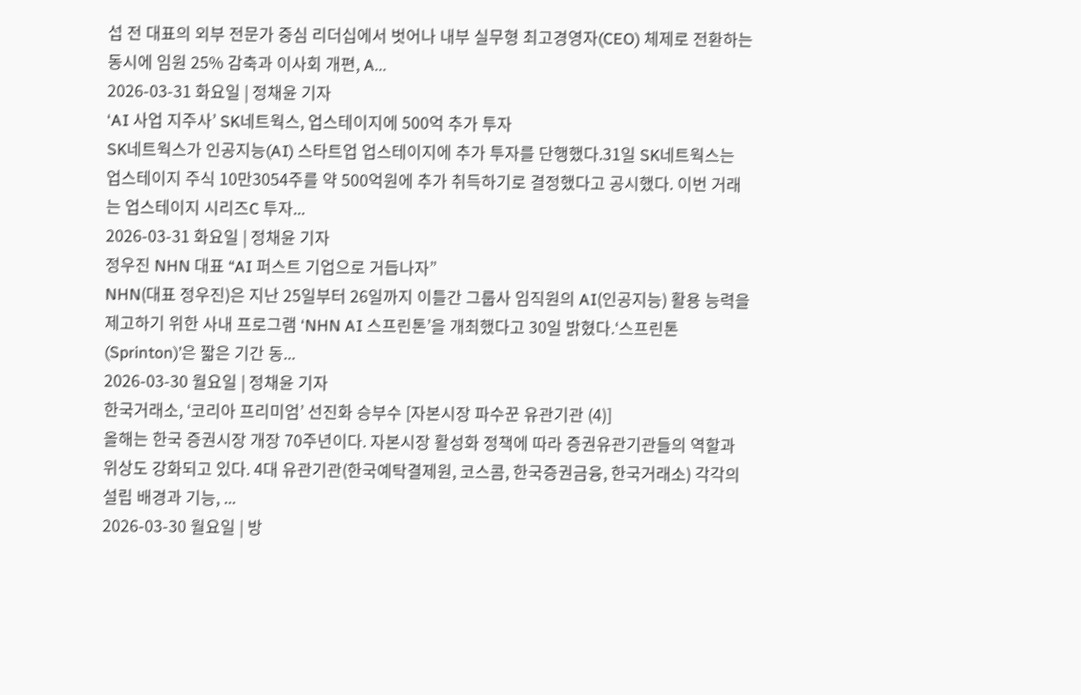섭 전 대표의 외부 전문가 중심 리더십에서 벗어나 내부 실무형 최고경영자(CEO) 체제로 전환하는 동시에 임원 25% 감축과 이사회 개편, A...
2026-03-31 화요일 | 정채윤 기자
‘AI 사업 지주사’ SK네트웍스, 업스테이지에 500억 추가 투자
SK네트웍스가 인공지능(AI) 스타트업 업스테이지에 추가 투자를 단행했다.31일 SK네트웍스는 업스테이지 주식 10만3054주를 약 500억원에 추가 취득하기로 결정했다고 공시했다. 이번 거래는 업스테이지 시리즈C 투자...
2026-03-31 화요일 | 정채윤 기자
정우진 NHN 대표 “AI 퍼스트 기업으로 거듭나자”
NHN(대표 정우진)은 지난 25일부터 26일까지 이틀간 그룹사 임직원의 AI(인공지능) 활용 능력을 제고하기 위한 사내 프로그램 ‘NHN AI 스프린톤’을 개최했다고 30일 밝혔다.‘스프린톤(Sprinton)’은 짧은 기간 동...
2026-03-30 월요일 | 정채윤 기자
한국거래소, ‘코리아 프리미엄’ 선진화 승부수 [자본시장 파수꾼 유관기관 (4)]
올해는 한국 증권시장 개장 70주년이다. 자본시장 활성화 정책에 따라 증권유관기관들의 역할과 위상도 강화되고 있다. 4대 유관기관(한국예탁결제원, 코스콤, 한국증권금융, 한국거래소) 각각의 설립 배경과 기능, ...
2026-03-30 월요일 | 방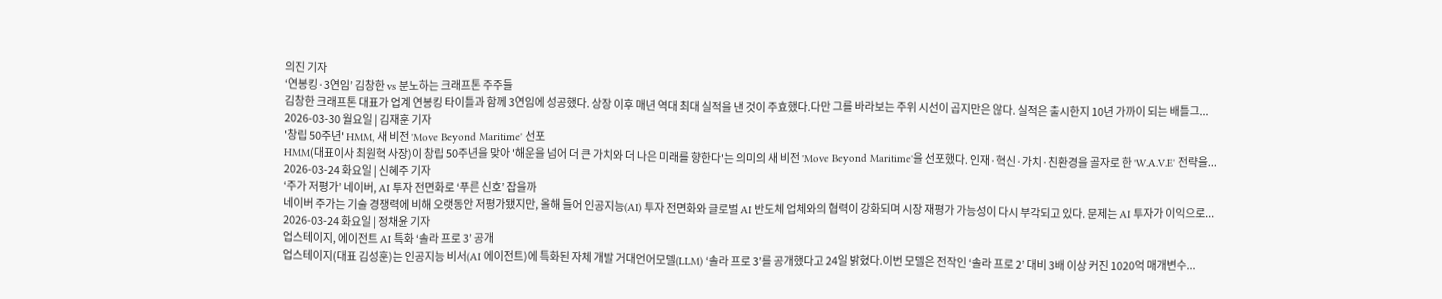의진 기자
‘연봉킹·3연임’ 김창한 vs 분노하는 크래프톤 주주들
김창한 크래프톤 대표가 업계 연봉킹 타이틀과 함께 3연임에 성공했다. 상장 이후 매년 역대 최대 실적을 낸 것이 주효했다.다만 그를 바라보는 주위 시선이 곱지만은 않다. 실적은 출시한지 10년 가까이 되는 배틀그...
2026-03-30 월요일 | 김재훈 기자
'창립 50주년' HMM, 새 비전 'Move Beyond Maritime' 선포
HMM(대표이사 최원혁 사장)이 창립 50주년을 맞아 '해운을 넘어 더 큰 가치와 더 나은 미래를 향한다'는 의미의 새 비전 'Move Beyond Maritime'을 선포했다. 인재·혁신·가치·친환경을 골자로 한 'W.A.V.E' 전략을...
2026-03-24 화요일 | 신혜주 기자
‘주가 저평가’ 네이버, AI 투자 전면화로 ‘푸른 신호’ 잡을까
네이버 주가는 기술 경쟁력에 비해 오랫동안 저평가됐지만, 올해 들어 인공지능(AI) 투자 전면화와 글로벌 AI 반도체 업체와의 협력이 강화되며 시장 재평가 가능성이 다시 부각되고 있다. 문제는 AI 투자가 이익으로...
2026-03-24 화요일 | 정채윤 기자
업스테이지, 에이전트 AI 특화 ‘솔라 프로 3’ 공개
업스테이지(대표 김성훈)는 인공지능 비서(AI 에이전트)에 특화된 자체 개발 거대언어모델(LLM) ‘솔라 프로 3’를 공개했다고 24일 밝혔다.이번 모델은 전작인 ‘솔라 프로 2’ 대비 3배 이상 커진 1020억 매개변수...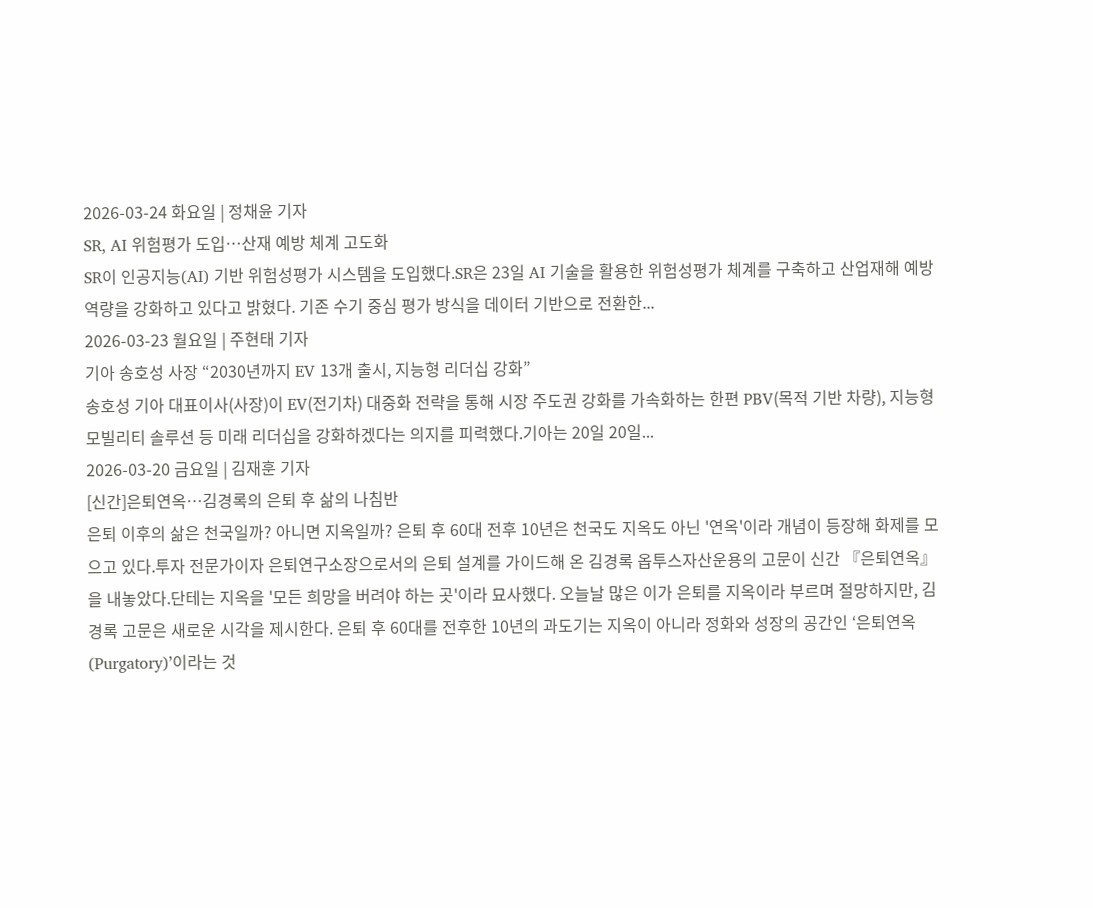2026-03-24 화요일 | 정채윤 기자
SR, AI 위험평가 도입…산재 예방 체계 고도화
SR이 인공지능(AI) 기반 위험성평가 시스템을 도입했다.SR은 23일 AI 기술을 활용한 위험성평가 체계를 구축하고 산업재해 예방 역량을 강화하고 있다고 밝혔다. 기존 수기 중심 평가 방식을 데이터 기반으로 전환한...
2026-03-23 월요일 | 주현태 기자
기아 송호성 사장 “2030년까지 EV 13개 출시, 지능형 리더십 강화”
송호성 기아 대표이사(사장)이 EV(전기차) 대중화 전략을 통해 시장 주도권 강화를 가속화하는 한편 PBV(목적 기반 차량), 지능형 모빌리티 솔루션 등 미래 리더십을 강화하겠다는 의지를 피력했다.기아는 20일 20일...
2026-03-20 금요일 | 김재훈 기자
[신간]은퇴연옥…김경록의 은퇴 후 삶의 나침반
은퇴 이후의 삶은 천국일까? 아니면 지옥일까? 은퇴 후 60대 전후 10년은 천국도 지옥도 아닌 '연옥'이라 개념이 등장해 화제를 모으고 있다.투자 전문가이자 은퇴연구소장으로서의 은퇴 설계를 가이드해 온 김경록 옵투스자산운용의 고문이 신간 『은퇴연옥』을 내놓았다.단테는 지옥을 '모든 희망을 버려야 하는 곳'이라 묘사했다. 오늘날 많은 이가 은퇴를 지옥이라 부르며 절망하지만, 김경록 고문은 새로운 시각을 제시한다. 은퇴 후 60대를 전후한 10년의 과도기는 지옥이 아니라 정화와 성장의 공간인 ‘은퇴연옥(Purgatory)’이라는 것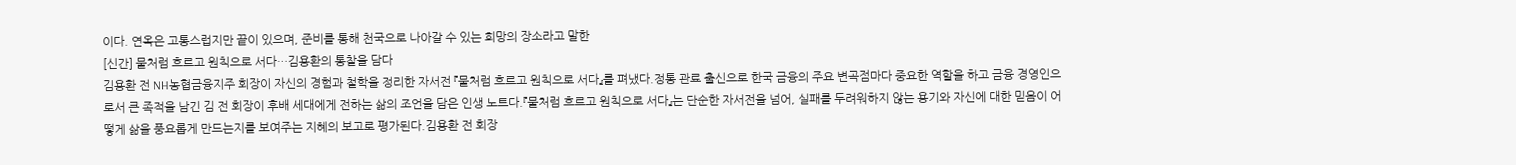이다. 연옥은 고통스럽지만 끝이 있으며, 준비를 통해 천국으로 나아갈 수 있는 희망의 장소라고 말한
[신간] 물처럼 흐르고 원칙으로 서다…김용환의 통찰을 담다
김용환 전 NH농협금융지주 회장이 자신의 경험과 철학을 정리한 자서전 『물처럼 흐르고 원칙으로 서다』를 펴냈다.정통 관료 출신으로 한국 금융의 주요 변곡점마다 중요한 역할을 하고 금융 경영인으로서 큰 족적을 남긴 김 전 회장이 후배 세대에게 전하는 삶의 조언을 담은 인생 노트다.『물처럼 흐르고 원칙으로 서다』는 단순한 자서전을 넘어, 실패를 두려워하지 않는 용기와 자신에 대한 믿음이 어떻게 삶을 풍요롭게 만드는지를 보여주는 지혜의 보고로 평가된다.김용환 전 회장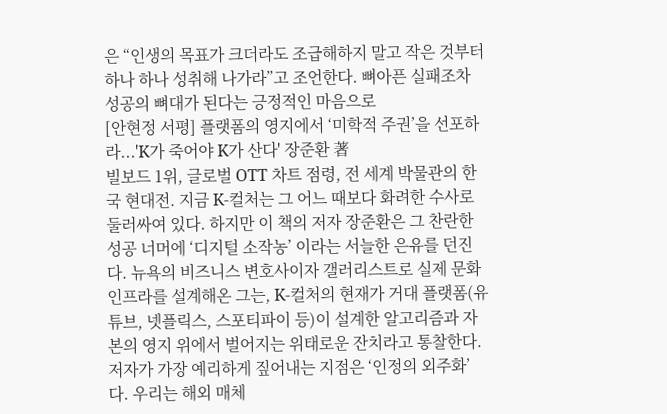은 “인생의 목표가 크더라도 조급해하지 말고 작은 것부터 하나 하나 성취해 나가라”고 조언한다. 뼈아픈 실패조차 성공의 뼈대가 된다는 긍정적인 마음으로
[안현정 서평] 플랫폼의 영지에서 ‘미학적 주권’을 선포하라...'K가 죽어야 K가 산다' 장준환 著
빌보드 1위, 글로벌 OTT 차트 점령, 전 세계 박물관의 한국 현대전. 지금 K-컬처는 그 어느 때보다 화려한 수사로 둘러싸여 있다. 하지만 이 책의 저자 장준환은 그 찬란한 성공 너머에 ‘디지털 소작농’ 이라는 서늘한 은유를 던진다. 뉴욕의 비즈니스 변호사이자 갤러리스트로 실제 문화 인프라를 설계해온 그는, K-컬처의 현재가 거대 플랫폼(유튜브, 넷플릭스, 스포티파이 등)이 설계한 알고리즘과 자본의 영지 위에서 벌어지는 위태로운 잔치라고 통찰한다.저자가 가장 예리하게 짚어내는 지점은 ‘인정의 외주화’ 다. 우리는 해외 매체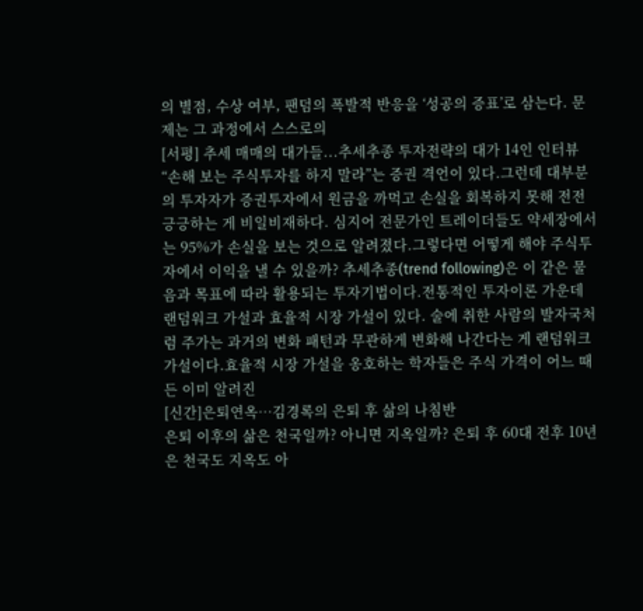의 별점, 수상 여부, 팬덤의 폭발적 반응을 ‘성공의 증표’로 삼는다. 문제는 그 과정에서 스스로의
[서평] 추세 매매의 대가들...추세추종 투자전략의 대가 14인 인터뷰
“손해 보는 주식투자를 하지 말라”는 증권 격언이 있다.그런데 대부분의 투자자가 증권투자에서 원금을 까먹고 손실을 회복하지 못해 전전긍긍하는 게 비일비재하다. 심지어 전문가인 트레이더들도 약세장에서는 95%가 손실을 보는 것으로 알려졌다.그렇다면 어떻게 해야 주식투자에서 이익을 낼 수 있을까? 추세추종(trend following)은 이 같은 물음과 목표에 따라 활용되는 투자기법이다.전통적인 투자이론 가운데 랜덤워크 가설과 효율적 시장 가설이 있다. 술에 취한 사람의 발자국처럼 주가는 과거의 변화 패턴과 무관하게 변화해 나간다는 게 랜덤워크 가설이다.효율적 시장 가설을 옹호하는 학자들은 주식 가격이 어느 때든 이미 알려진
[신간]은퇴연옥…김경록의 은퇴 후 삶의 나침반
은퇴 이후의 삶은 천국일까? 아니면 지옥일까? 은퇴 후 60대 전후 10년은 천국도 지옥도 아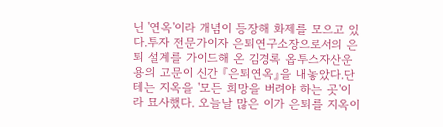닌 '연옥'이라 개념이 등장해 화제를 모으고 있다.투자 전문가이자 은퇴연구소장으로서의 은퇴 설계를 가이드해 온 김경록 옵투스자산운용의 고문이 신간 『은퇴연옥』을 내놓았다.단테는 지옥을 '모든 희망을 버려야 하는 곳'이라 묘사했다. 오늘날 많은 이가 은퇴를 지옥이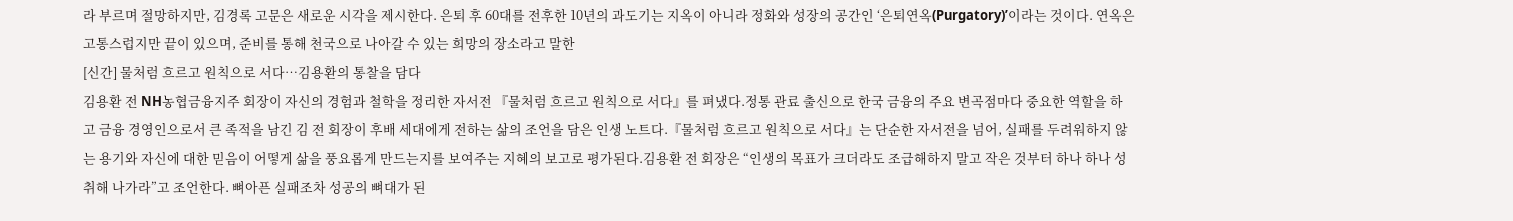라 부르며 절망하지만, 김경록 고문은 새로운 시각을 제시한다. 은퇴 후 60대를 전후한 10년의 과도기는 지옥이 아니라 정화와 성장의 공간인 ‘은퇴연옥(Purgatory)’이라는 것이다. 연옥은 고통스럽지만 끝이 있으며, 준비를 통해 천국으로 나아갈 수 있는 희망의 장소라고 말한
[신간] 물처럼 흐르고 원칙으로 서다…김용환의 통찰을 담다
김용환 전 NH농협금융지주 회장이 자신의 경험과 철학을 정리한 자서전 『물처럼 흐르고 원칙으로 서다』를 펴냈다.정통 관료 출신으로 한국 금융의 주요 변곡점마다 중요한 역할을 하고 금융 경영인으로서 큰 족적을 남긴 김 전 회장이 후배 세대에게 전하는 삶의 조언을 담은 인생 노트다.『물처럼 흐르고 원칙으로 서다』는 단순한 자서전을 넘어, 실패를 두려워하지 않는 용기와 자신에 대한 믿음이 어떻게 삶을 풍요롭게 만드는지를 보여주는 지혜의 보고로 평가된다.김용환 전 회장은 “인생의 목표가 크더라도 조급해하지 말고 작은 것부터 하나 하나 성취해 나가라”고 조언한다. 뼈아픈 실패조차 성공의 뼈대가 된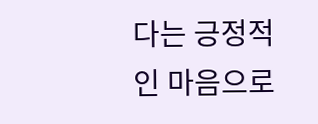다는 긍정적인 마음으로